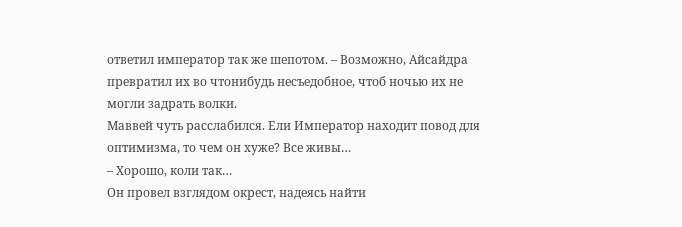ответил император так же шепотом. – Возможно, Айсайдра превратил их во чтонибудь несъедобное, чтоб ночью их не могли задрать волки.
Маввей чуть расслабился. Ели Император находит повод для оптимизма, то чем он хуже? Все живы…
– Хорошо, коли так…
Он провел взглядом окрест, надеясь найти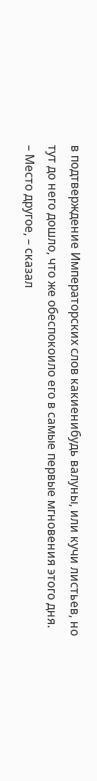в подтверждение Императорских слов какиенибудь валуны, или кучи листьев, но тут до него дошло, что же обеспокоило его в самые первые мгновения этого дня.
– Место другое, – сказал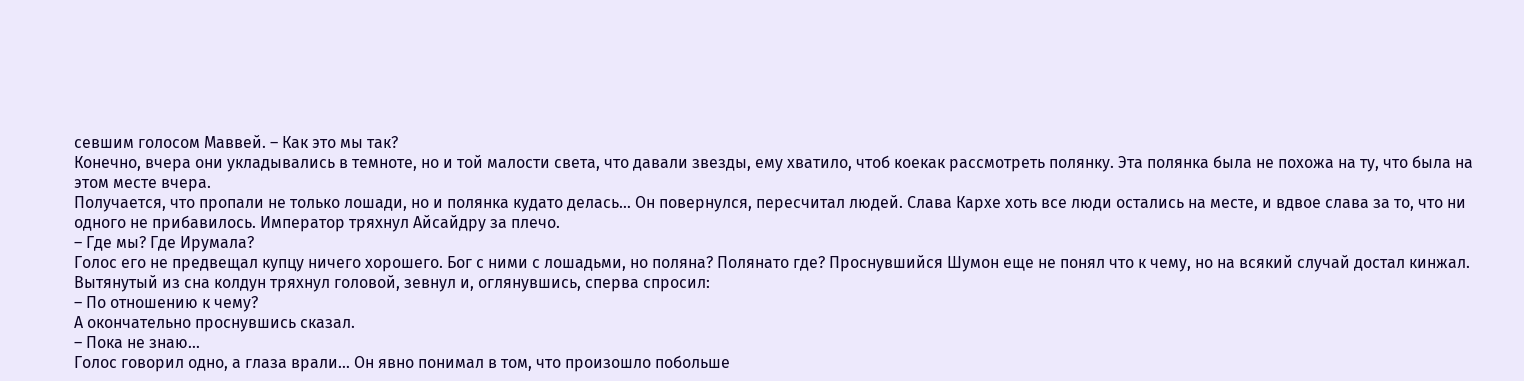севшим голосом Маввей. – Как это мы так?
Конечно, вчера они укладывались в темноте, но и той малости света, что давали звезды, ему хватило, чтоб коекак рассмотреть полянку. Эта полянка была не похожа на ту, что была на этом месте вчера.
Получается, что пропали не только лошади, но и полянка кудато делась… Он повернулся, пересчитал людей. Слава Кархе хоть все люди остались на месте, и вдвое слава за то, что ни одного не прибавилось. Император тряхнул Айсайдру за плечо.
– Где мы? Где Ирумала?
Голос его не предвещал купцу ничего хорошего. Бог с ними с лошадьми, но поляна? Полянато где? Проснувшийся Шумон еще не понял что к чему, но на всякий случай достал кинжал. Вытянутый из сна колдун тряхнул головой, зевнул и, оглянувшись, сперва спросил:
– По отношению к чему?
А окончательно проснувшись сказал.
– Пока не знаю…
Голос говорил одно, а глаза врали… Он явно понимал в том, что произошло побольше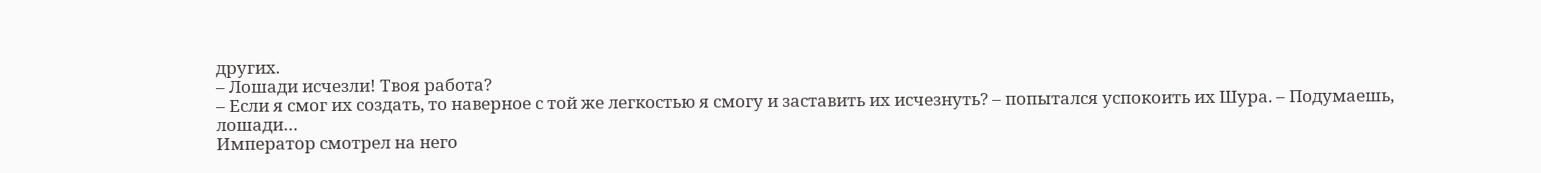других.
– Лошади исчезли! Твоя работа?
– Если я смог их создать, то наверное с той же легкостью я смогу и заставить их исчезнуть? – попытался успокоить их Шура. – Подумаешь, лошади…
Император смотрел на него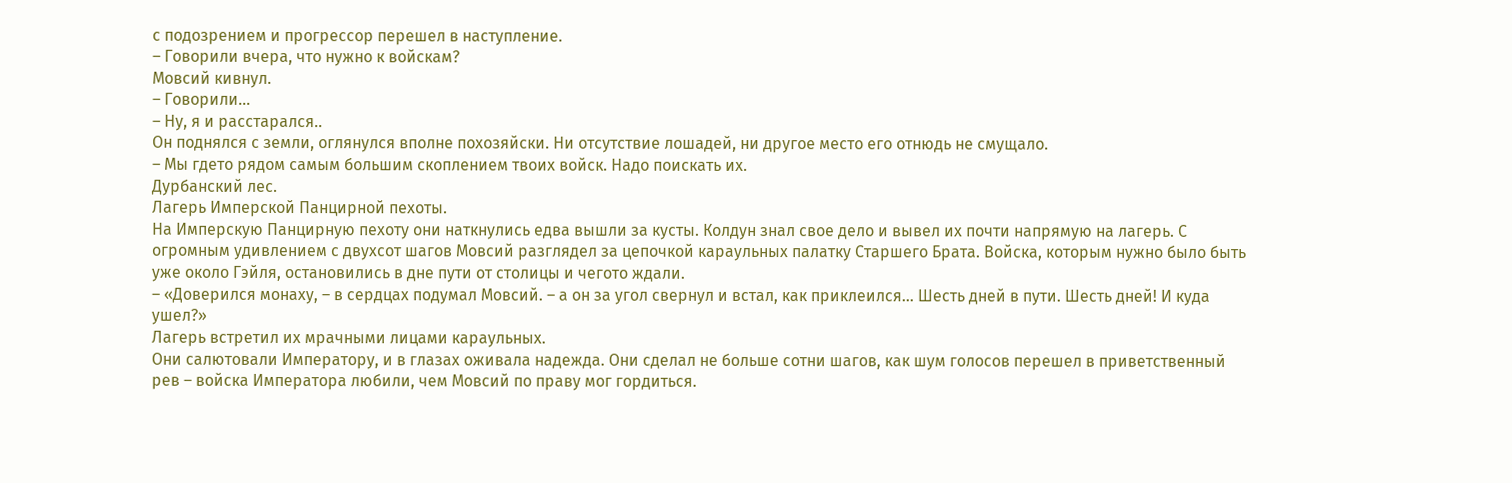с подозрением и прогрессор перешел в наступление.
– Говорили вчера, что нужно к войскам?
Мовсий кивнул.
– Говорили…
– Ну, я и расстарался..
Он поднялся с земли, оглянулся вполне похозяйски. Ни отсутствие лошадей, ни другое место его отнюдь не смущало.
– Мы гдето рядом самым большим скоплением твоих войск. Надо поискать их.
Дурбанский лес.
Лагерь Имперской Панцирной пехоты.
На Имперскую Панцирную пехоту они наткнулись едва вышли за кусты. Колдун знал свое дело и вывел их почти напрямую на лагерь. С огромным удивлением с двухсот шагов Мовсий разглядел за цепочкой караульных палатку Старшего Брата. Войска, которым нужно было быть уже около Гэйля, остановились в дне пути от столицы и чегото ждали.
– «Доверился монаху, – в сердцах подумал Мовсий. – а он за угол свернул и встал, как приклеился… Шесть дней в пути. Шесть дней! И куда ушел?»
Лагерь встретил их мрачными лицами караульных.
Они салютовали Императору, и в глазах оживала надежда. Они сделал не больше сотни шагов, как шум голосов перешел в приветственный рев – войска Императора любили, чем Мовсий по праву мог гордиться.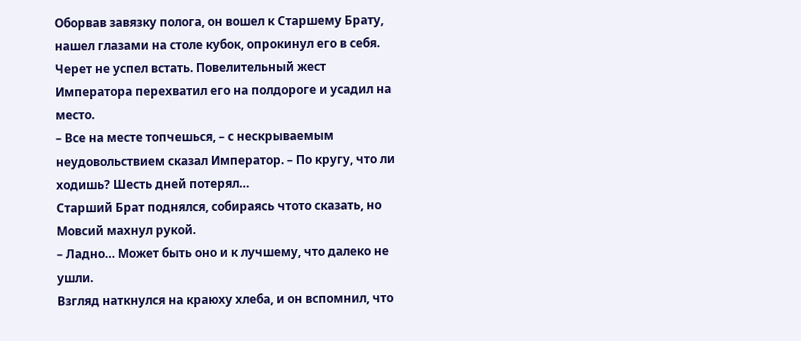Оборвав завязку полога, он вошел к Старшему Брату, нашел глазами на столе кубок, опрокинул его в себя.
Черет не успел встать. Повелительный жест Императора перехватил его на полдороге и усадил на место.
– Все на месте топчешься, – с нескрываемым неудовольствием сказал Император. – По кругу, что ли ходишь? Шесть дней потерял…
Старший Брат поднялся, собираясь чтото сказать, но Мовсий махнул рукой.
– Ладно… Может быть оно и к лучшему, что далеко не ушли.
Взгляд наткнулся на краюху хлеба, и он вспомнил, что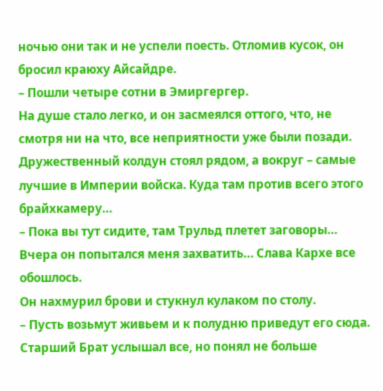ночью они так и не успели поесть. Отломив кусок, он бросил краюху Айсайдре.
– Пошли четыре сотни в Эмиргергер.
На душе стало легко, и он засмеялся оттого, что, не смотря ни на что, все неприятности уже были позади. Дружественный колдун стоял рядом, а вокруг – самые лучшие в Империи войска. Куда там против всего этого брайхкамеру…
– Пока вы тут сидите, там Трульд плетет заговоры… Вчера он попытался меня захватить… Слава Кархе все обошлось.
Он нахмурил брови и стукнул кулаком по столу.
– Пусть возьмут живьем и к полудню приведут его сюда.
Старший Брат услышал все, но понял не больше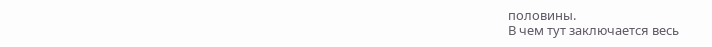половины.
В чем тут заключается весь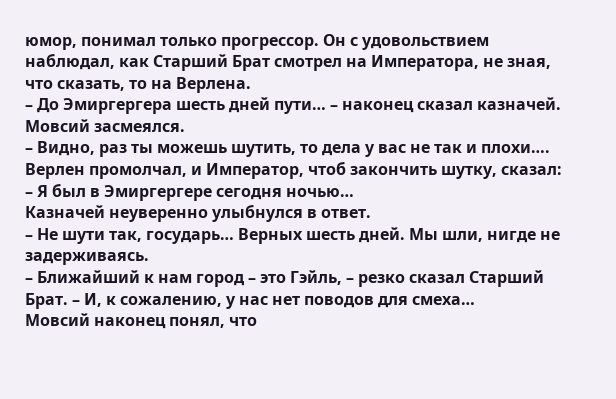юмор, понимал только прогрессор. Он с удовольствием наблюдал, как Старший Брат смотрел на Императора, не зная, что сказать, то на Верлена.
– До Эмиргергера шесть дней пути… – наконец сказал казначей.
Мовсий засмеялся.
– Видно, раз ты можешь шутить, то дела у вас не так и плохи….
Верлен промолчал, и Император, чтоб закончить шутку, сказал:
– Я был в Эмиргергере сегодня ночью…
Казначей неуверенно улыбнулся в ответ.
– Не шути так, государь… Верных шесть дней. Мы шли, нигде не задерживаясь.
– Ближайший к нам город – это Гэйль, – резко сказал Старший Брат. – И, к сожалению, у нас нет поводов для смеха…
Мовсий наконец понял, что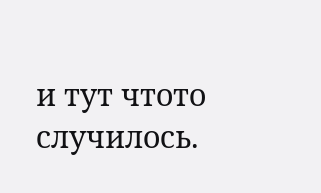и тут чтото случилось.